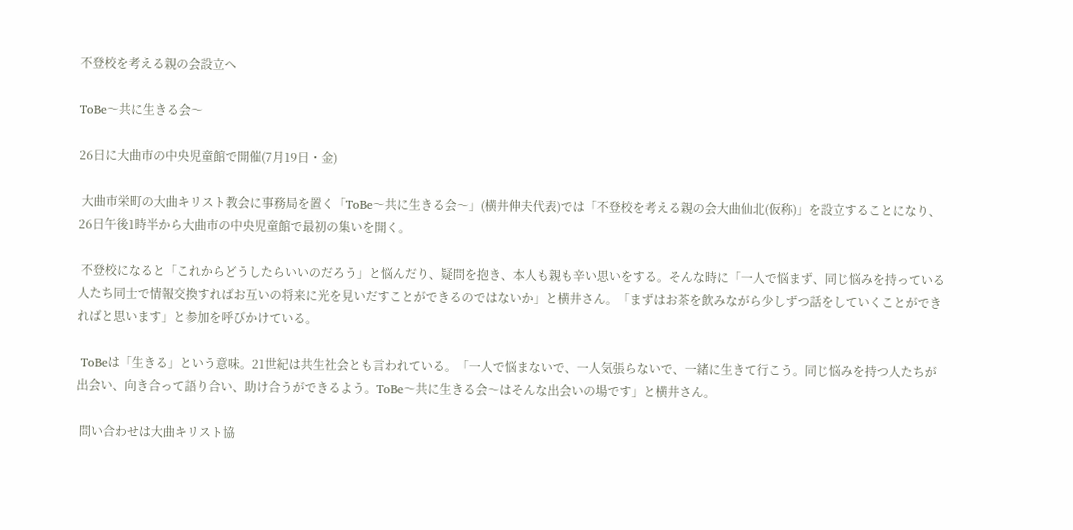不登校を考える親の会設立へ

ToBe〜共に生きる会〜

26日に大曲市の中央児童館で開催(7月19日・金)

 大曲市栄町の大曲キリスト教会に事務局を置く「ToBe〜共に生きる会〜」(横井伸夫代表)では「不登校を考える親の会大曲仙北(仮称)」を設立することになり、26日午後1時半から大曲市の中央児童館で最初の集いを開く。

 不登校になると「これからどうしたらいいのだろう」と悩んだり、疑問を抱き、本人も親も辛い思いをする。そんな時に「一人で悩まず、同じ悩みを持っている人たち同士で情報交換すればお互いの将来に光を見いだすことができるのではないか」と横井さん。「まずはお茶を飲みながら少しずつ話をしていくことができればと思います」と参加を呼びかけている。

 ToBeは「生きる」という意味。21世紀は共生社会とも言われている。「一人で悩まないで、一人気張らないで、一緒に生きて行こう。同じ悩みを持つ人たちが出会い、向き合って語り合い、助け合うができるよう。ToBe〜共に生きる会〜はそんな出会いの場です」と横井さん。

 問い合わせは大曲キリスト協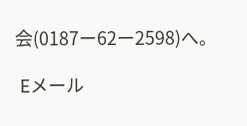会(0187ー62ー2598)へ。

 Eメール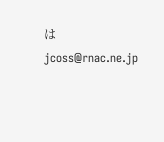は jcoss@rnac.ne.jp